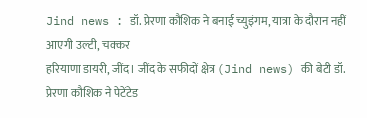Jind news : डॉ. प्रेरणा कौशिक ने बनाई च्युइंगम, यात्रा के दौरान नहीं आएगी उल्टी, चक्कर
हरियाणा डायरी, जींद। जींद के सफीदों क्षेत्र (Jind news) की बेटी डॉ. प्रेरणा कौशिक ने पेटेंटेड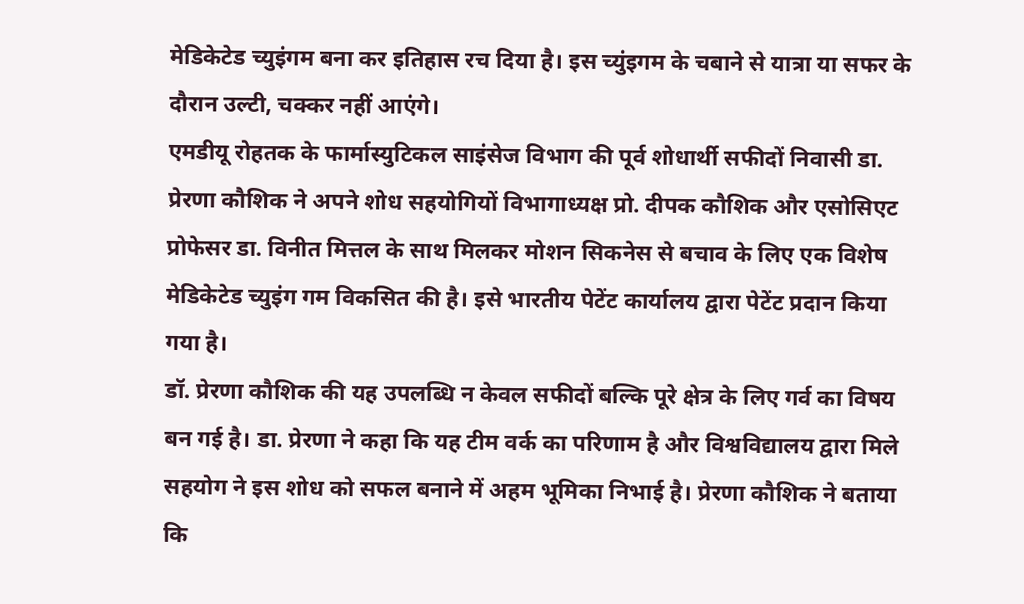मेडिकेटेड च्युइंगम बना कर इतिहास रच दिया है। इस च्युंइगम के चबाने से यात्रा या सफर के दौरान उल्टी, चक्कर नहीं आएंगे।
एमडीयू रोहतक के फार्मास्युटिकल साइंसेज विभाग की पूर्व शोधार्थी सफीदों निवासी डा. प्रेरणा कौशिक ने अपने शोध सहयोगियों विभागाध्यक्ष प्रो. दीपक कौशिक और एसोसिएट प्रोफेसर डा. विनीत मित्तल के साथ मिलकर मोशन सिकनेस से बचाव के लिए एक विशेष मेडिकेटेड च्युइंग गम विकसित की है। इसे भारतीय पेटेंट कार्यालय द्वारा पेटेंट प्रदान किया गया है।
डॉ. प्रेरणा कौशिक की यह उपलब्धि न केवल सफीदों बल्कि पूरे क्षेत्र के लिए गर्व का विषय बन गई है। डा. प्रेरणा ने कहा कि यह टीम वर्क का परिणाम है और विश्वविद्यालय द्वारा मिले सहयोग ने इस शोध को सफल बनाने में अहम भूमिका निभाई है। प्रेरणा कौशिक ने बताया कि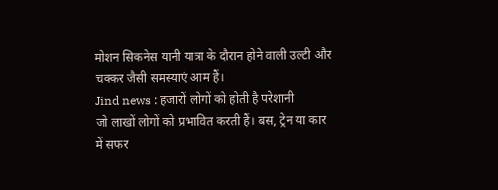मोशन सिकनेस यानी यात्रा के दौरान होने वाली उल्टी और चक्कर जैसी समस्याएं आम हैं।
Jind news : हजारों लोगों को होती है परेशानी
जो लाखों लोगों को प्रभावित करती हैं। बस, ट्रेन या कार में सफर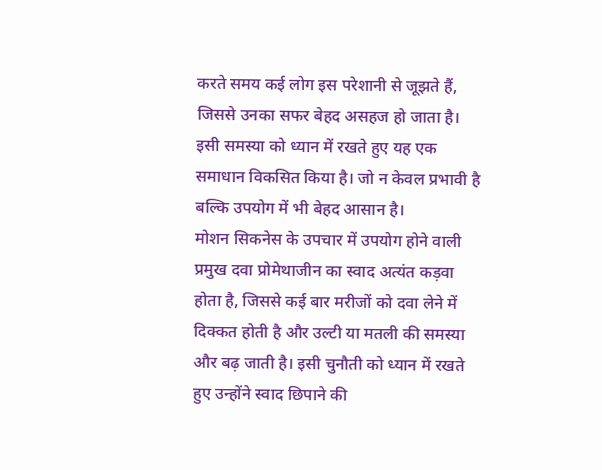करते समय कई लोग इस परेशानी से जूझते हैं, जिससे उनका सफर बेहद असहज हो जाता है। इसी समस्या को ध्यान में रखते हुए यह एक समाधान विकसित किया है। जो न केवल प्रभावी है बल्कि उपयोग में भी बेहद आसान है।
मोशन सिकनेस के उपचार में उपयोग होने वाली प्रमुख दवा प्रोमेथाजीन का स्वाद अत्यंत कड़वा होता है, जिससे कई बार मरीजों को दवा लेने में दिक्कत होती है और उल्टी या मतली की समस्या और बढ़ जाती है। इसी चुनौती को ध्यान में रखते हुए उन्होंने स्वाद छिपाने की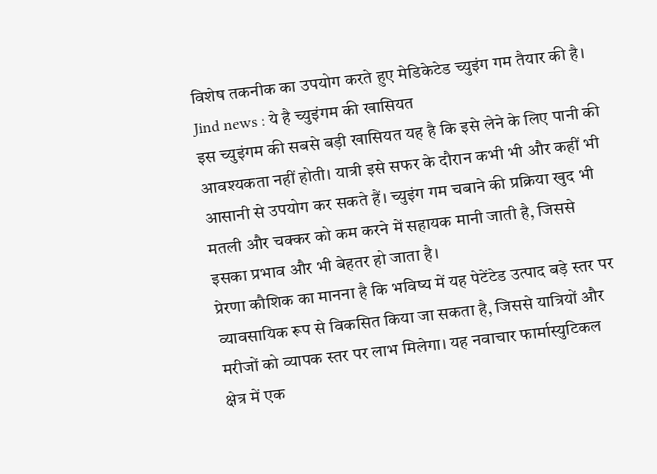विशेष तकनीक का उपयोग करते हुए मेडिकेटेड च्युइंग गम तैयार की है।
Jind news : ये है च्युइंगम की खासियत
इस च्युइंगम की सबसे बड़ी खासियत यह है कि इसे लेने के लिए पानी की आवश्यकता नहीं होती। यात्री इसे सफर के दौरान कभी भी और कहीं भी आसानी से उपयोग कर सकते हैं। च्युइंग गम चबाने की प्रक्रिया खुद भी मतली और चक्कर को कम करने में सहायक मानी जाती है, जिससे इसका प्रभाव और भी बेहतर हो जाता है।
प्रेरणा कौशिक का मानना है कि भविष्य में यह पेटेंटेड उत्पाद बड़े स्तर पर व्यावसायिक रूप से विकसित किया जा सकता है, जिससे यात्रियों और मरीजों को व्यापक स्तर पर लाभ मिलेगा। यह नवाचार फार्मास्युटिकल क्षेत्र में एक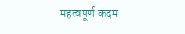महत्वपूर्ण कदम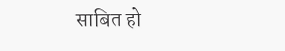साबित हो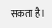सकता है।